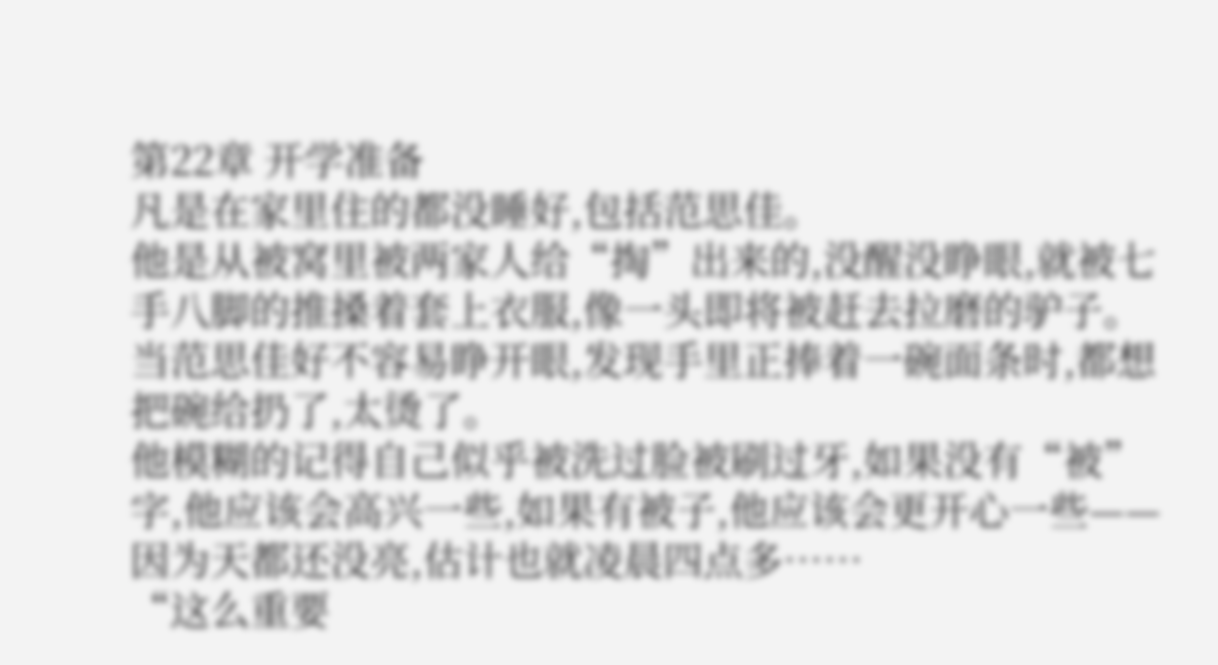第22章 开学准备
凡是在家里住的都没睡好,包括范思佳。
他是从被窝里被两家人给“掏”出来的,没醒没睁眼,就被七手八脚的推搡着套上衣服,像一头即将被赶去拉磨的驴子。
当范思佳好不容易睁开眼,发现手里正捧着一碗面条时,都想把碗给扔了,太烫了。
他模糊的记得自己似乎被洗过脸被刷过牙,如果没有“被”字,他应该会高兴一些,如果有被子,他应该会更开心一些——因为天都还没亮,估计也就凌晨四点多……
“这么重要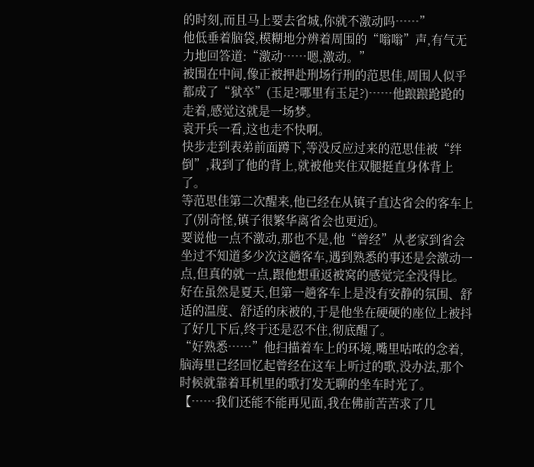的时刻,而且马上要去省城,你就不激动吗……”
他低垂着脑袋,模糊地分辨着周围的“嗡嗡”声,有气无力地回答道:“激动……嗯,激动。”
被围在中间,像正被押赴刑场行刑的范思佳,周围人似乎都成了“狱卒”(玉足?哪里有玉足?)……他踉踉跄跄的走着,感觉这就是一场梦。
袁开兵一看,这也走不快啊。
快步走到表弟前面蹲下,等没反应过来的范思佳被“绊倒”,栽到了他的背上,就被他夹住双腿挺直身体背上了。
等范思佳第二次醒来,他已经在从镇子直达省会的客车上了(别奇怪,镇子很繁华离省会也更近)。
要说他一点不激动,那也不是,他“曾经”从老家到省会坐过不知道多少次这趟客车,遇到熟悉的事还是会激动一点,但真的就一点,跟他想重返被窝的感觉完全没得比。
好在虽然是夏天,但第一趟客车上是没有安静的氛围、舒适的温度、舒适的床被的,于是他坐在硬硬的座位上被抖了好几下后,终于还是忍不住,彻底醒了。
“好熟悉……”他扫描着车上的环境,嘴里咕哝的念着,脑海里已经回忆起曾经在这车上听过的歌,没办法,那个时候就靠着耳机里的歌打发无聊的坐车时光了。
【……我们还能不能再见面,我在佛前苦苦求了几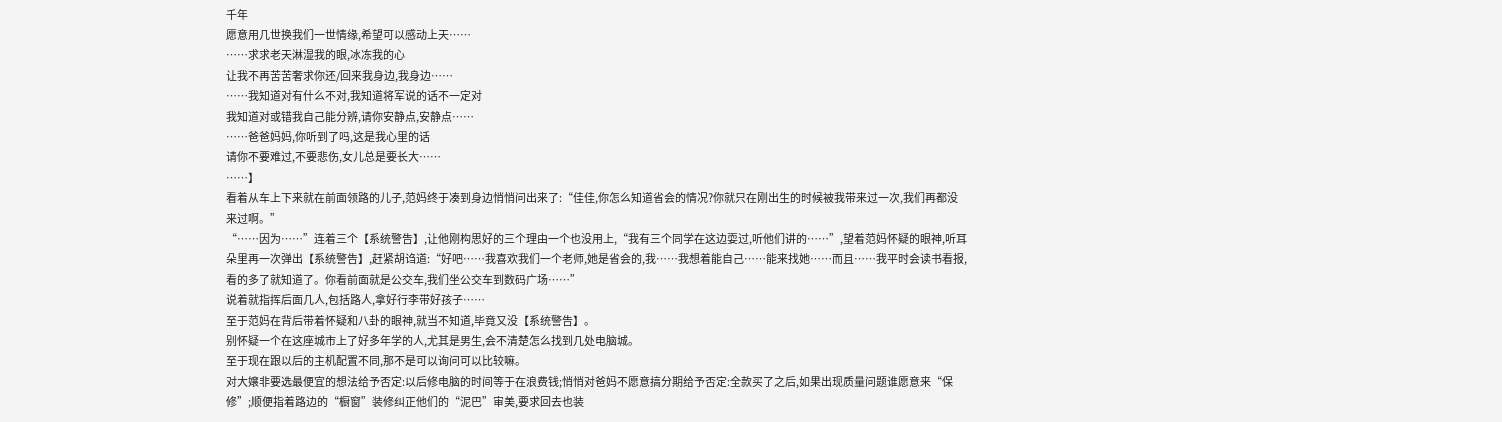千年
愿意用几世换我们一世情缘,希望可以感动上天……
……求求老天淋湿我的眼,冰冻我的心
让我不再苦苦奢求你还/回来我身边,我身边……
……我知道对有什么不对,我知道将军说的话不一定对
我知道对或错我自己能分辨,请你安静点,安静点……
……爸爸妈妈,你听到了吗,这是我心里的话
请你不要难过,不要悲伤,女儿总是要长大……
……】
看着从车上下来就在前面领路的儿子,范妈终于凑到身边悄悄问出来了:“佳佳,你怎么知道省会的情况?你就只在刚出生的时候被我带来过一次,我们再都没来过啊。”
“……因为……”连着三个【系统警告】,让他刚构思好的三个理由一个也没用上,“我有三个同学在这边耍过,听他们讲的……”,望着范妈怀疑的眼神,听耳朵里再一次弹出【系统警告】,赶紧胡诌道:“好吧……我喜欢我们一个老师,她是省会的,我……我想着能自己……能来找她……而且……我平时会读书看报,看的多了就知道了。你看前面就是公交车,我们坐公交车到数码广场……”
说着就指挥后面几人,包括路人,拿好行李带好孩子……
至于范妈在背后带着怀疑和八卦的眼神,就当不知道,毕竟又没【系统警告】。
别怀疑一个在这座城市上了好多年学的人,尤其是男生,会不清楚怎么找到几处电脑城。
至于现在跟以后的主机配置不同,那不是可以询问可以比较嘛。
对大嬢非要选最便宜的想法给予否定:以后修电脑的时间等于在浪费钱;悄悄对爸妈不愿意搞分期给予否定:全款买了之后,如果出现质量问题谁愿意来“保修”;顺便指着路边的“橱窗”装修纠正他们的“泥巴”审美,要求回去也装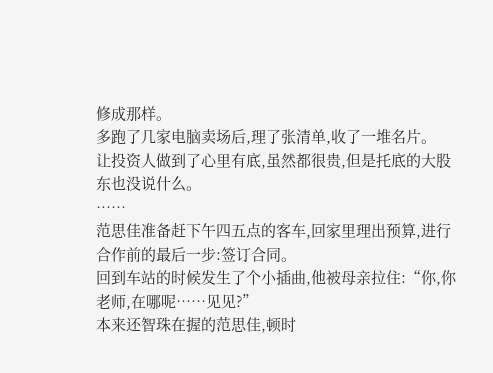修成那样。
多跑了几家电脑卖场后,理了张清单,收了一堆名片。
让投资人做到了心里有底,虽然都很贵,但是托底的大股东也没说什么。
……
范思佳准备赶下午四五点的客车,回家里理出预算,进行合作前的最后一步:签订合同。
回到车站的时候发生了个小插曲,他被母亲拉住:“你,你老师,在哪呢……见见?”
本来还智珠在握的范思佳,顿时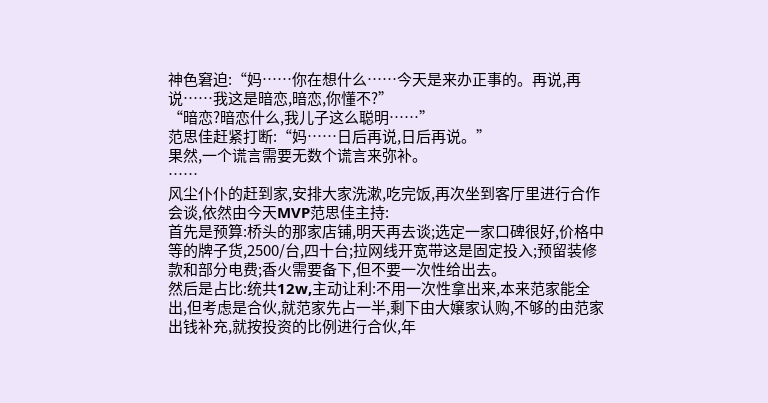神色窘迫:“妈……你在想什么……今天是来办正事的。再说,再说……我这是暗恋,暗恋,你懂不?”
“暗恋?暗恋什么,我儿子这么聪明……”
范思佳赶紧打断:“妈……日后再说,日后再说。”
果然,一个谎言需要无数个谎言来弥补。
……
风尘仆仆的赶到家,安排大家洗漱,吃完饭,再次坐到客厅里进行合作会谈,依然由今天MVP范思佳主持:
首先是预算:桥头的那家店铺,明天再去谈;选定一家口碑很好,价格中等的牌子货,2500/台,四十台;拉网线开宽带这是固定投入;预留装修款和部分电费;香火需要备下,但不要一次性给出去。
然后是占比:统共12w,主动让利:不用一次性拿出来,本来范家能全出,但考虑是合伙,就范家先占一半,剩下由大嬢家认购,不够的由范家出钱补充,就按投资的比例进行合伙,年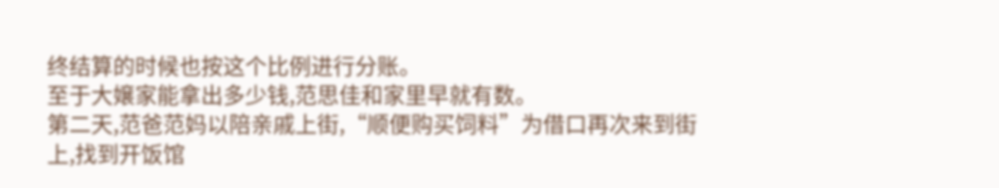终结算的时候也按这个比例进行分账。
至于大嬢家能拿出多少钱,范思佳和家里早就有数。
第二天,范爸范妈以陪亲戚上街,“顺便购买饲料”为借口再次来到街上,找到开饭馆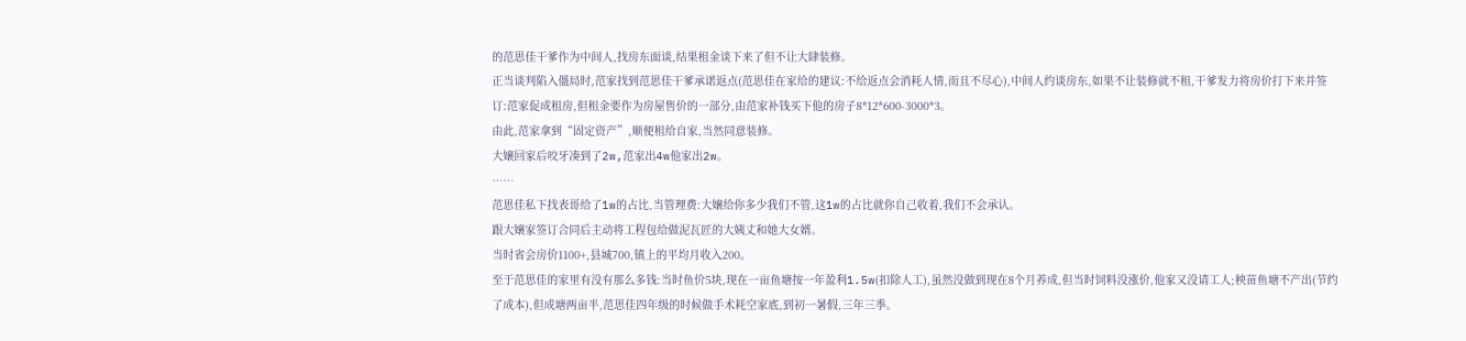的范思佳干爹作为中间人,找房东面谈,结果租金谈下来了但不让大肆装修。
正当谈判陷入僵局时,范家找到范思佳干爹承诺返点(范思佳在家给的建议:不给返点会消耗人情,而且不尽心),中间人约谈房东,如果不让装修就不租,干爹发力将房价打下来并签订:范家促成租房,但租金要作为房屋售价的一部分,由范家补钱买下他的房子8*12*600-3000*3。
由此,范家拿到“固定资产”,顺便租给自家,当然同意装修。
大嬢回家后咬牙凑到了2w,范家出4w他家出2w。
……
范思佳私下找表哥给了1w的占比,当管理费:大嬢给你多少我们不管,这1w的占比就你自己收着,我们不会承认。
跟大嬢家签订合同后主动将工程包给做泥瓦匠的大姨丈和她大女婿。
当时省会房价1100+,县城700,镇上的平均月收入200。
至于范思佳的家里有没有那么多钱:当时鱼价5块,现在一亩鱼塘按一年盈利1.5w(扣除人工),虽然没做到现在8个月养成,但当时饲料没涨价,他家又没请工人;秧苗鱼塘不产出(节约了成本),但成塘两亩半,范思佳四年级的时候做手术耗空家底,到初一暑假,三年三季。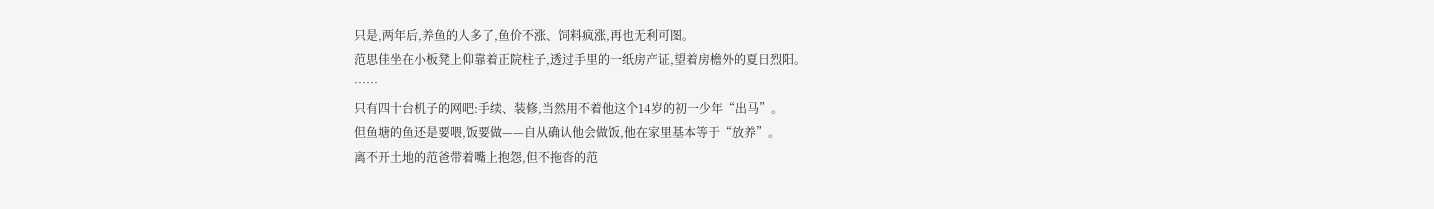只是,两年后,养鱼的人多了,鱼价不涨、饲料疯涨,再也无利可图。
范思佳坐在小板凳上仰靠着正院柱子,透过手里的一纸房产证,望着房檐外的夏日烈阳。
……
只有四十台机子的网吧:手续、装修,当然用不着他这个14岁的初一少年“出马”。
但鱼塘的鱼还是要喂,饭要做——自从确认他会做饭,他在家里基本等于“放养”。
离不开土地的范爸带着嘴上抱怨,但不拖沓的范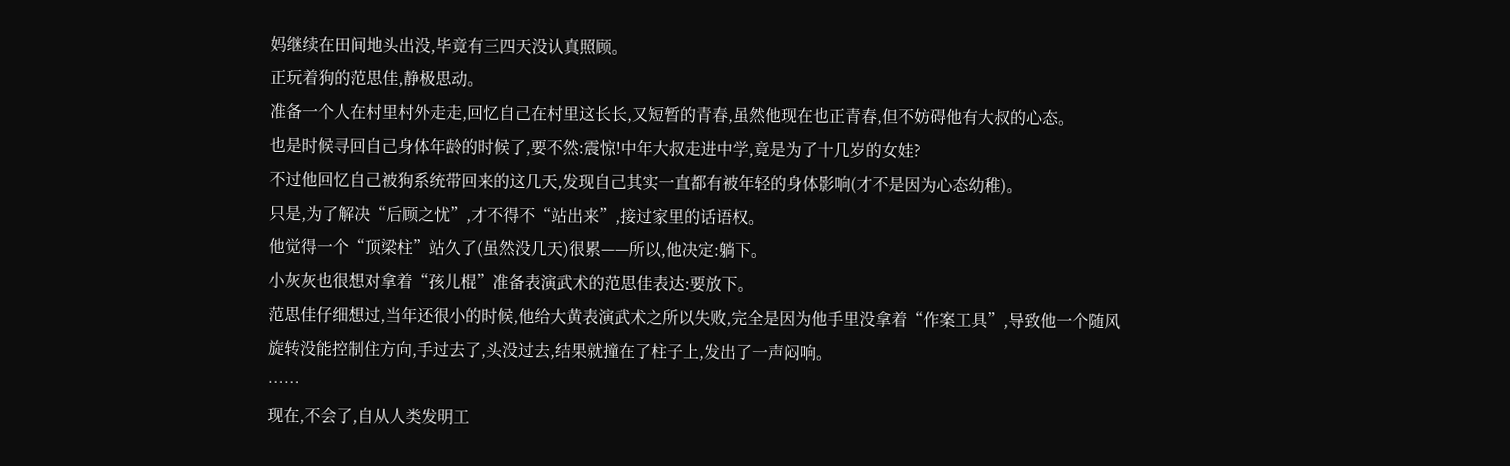妈继续在田间地头出没,毕竟有三四天没认真照顾。
正玩着狗的范思佳,静极思动。
准备一个人在村里村外走走,回忆自己在村里这长长,又短暂的青春,虽然他现在也正青春,但不妨碍他有大叔的心态。
也是时候寻回自己身体年龄的时候了,要不然:震惊!中年大叔走进中学,竟是为了十几岁的女娃?
不过他回忆自己被狗系统带回来的这几天,发现自己其实一直都有被年轻的身体影响(才不是因为心态幼稚)。
只是,为了解决“后顾之忧”,才不得不“站出来”,接过家里的话语权。
他觉得一个“顶梁柱”站久了(虽然没几天)很累——所以,他决定:躺下。
小灰灰也很想对拿着“孩儿棍”准备表演武术的范思佳表达:要放下。
范思佳仔细想过,当年还很小的时候,他给大黄表演武术之所以失败,完全是因为他手里没拿着“作案工具”,导致他一个随风旋转没能控制住方向,手过去了,头没过去,结果就撞在了柱子上,发出了一声闷响。
……
现在,不会了,自从人类发明工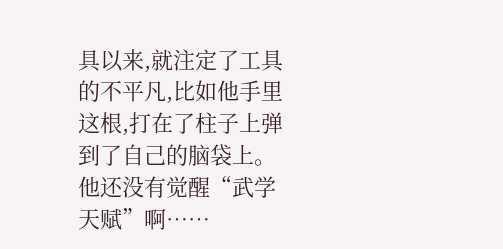具以来,就注定了工具的不平凡,比如他手里这根,打在了柱子上弹到了自己的脑袋上。
他还没有觉醒“武学天赋”啊……